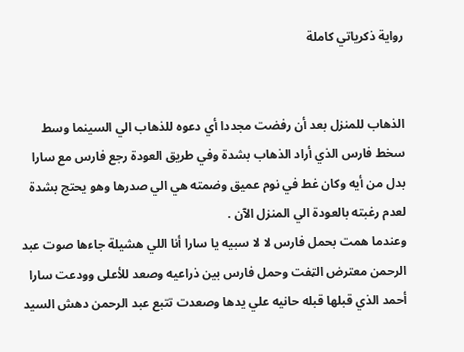رواية ذكرياتي كاملة


الذهاب للمنزل بعد أن رفضت مجددا أي دعوه للذهاب الي السينما وسط سخط فارس الذي أراد الذهاب بشدة وفي طريق العودة رجع فارس مع سارا بدل من أيه وكان غط في نوم عميق وضمته هي الي صدرها وهو يحتج بشدة لعدم رغبته بالعودة الي المنزل الآن .
وعندما همت بحمل فارس لا لا سبيه يا سارا أنا اللي هشيلة جاءها صوت عبد الرحمن معترض الټفت وحمل فارس بين ذراعيه وصعد للأعلى وودعت سارا أحمد الذي قبلها قبله حانيه علي يدها وصعدت تتبع عبد الرحمن دهش السيد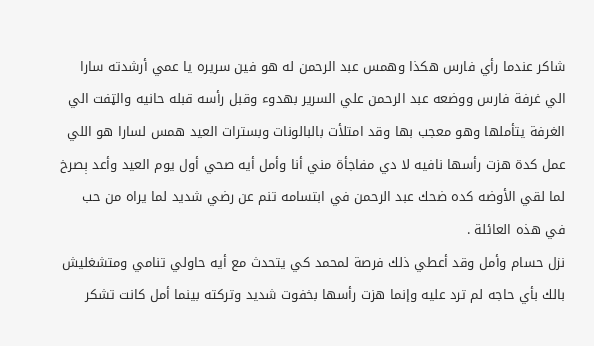شاكر عندما رأي فارس هكذا وهمس عبد الرحمن له هو فين سريره يا عمي أرشدته سارا الي غرفة فارس ووضعه عبد الرحمن علي السرير بهدوء وقبل رأسه قبله حانيه والټفت الي الغرفة يتأملها وهو معجب بها وقد امتلأت بالبالونات وبسترات العيد همس لسارا هو اللي عمل كدة هزت رأسها نافيه لا دي مفاجأة مني أنا وأمل أيه صحي أول يوم العيد وأعد ېصرخ لما لقي الأوضه كده ضحك عبد الرحمن في ابتسامه تنم عن رضي شديد لما يراه من حب في هذه العائلة .
نزل حسام وأمل وقد أعطي ذلك فرصة لمحمد كي يتحدث مع أيه حاولي تنامي ومتشغليش بالك بأي حاجه لم ترد عليه وإنما هزت رأسها بخفوت شديد وتركته بينما أمل كانت تشكر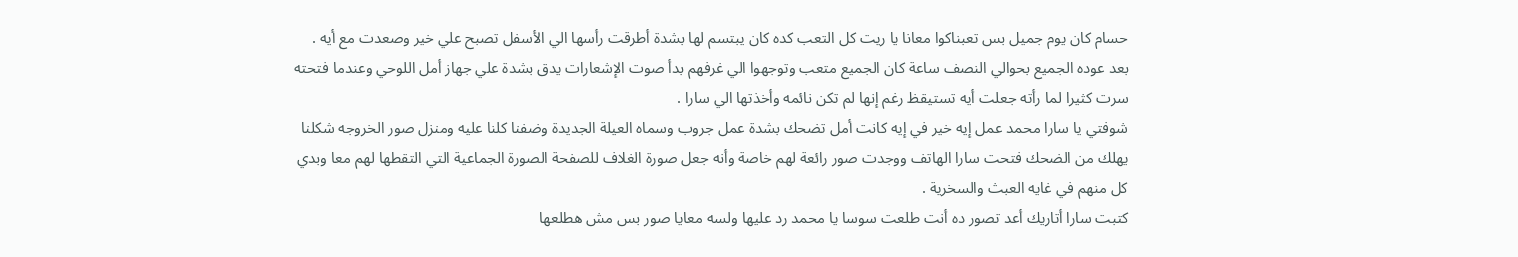حسام كان يوم جميل بس تعبناكوا معانا يا ريت كل التعب كده كان يبتسم لها بشدة أطرقت رأسها الي الأسفل تصبح علي خير وصعدت مع أيه .
بعد عوده الجميع بحوالي النصف ساعة كان الجميع متعب وتوجهوا الي غرفهم بدأ صوت الإشعارات يدق بشدة علي جهاز أمل اللوحي وعندما فتحته سرت كثيرا لما رأته جعلت أيه تستيقظ رغم إنها لم تكن نائمه وأخذتها الي سارا .
شوفتي يا سارا محمد عمل إيه خير في إيه كانت أمل تضحك بشدة عمل جروب وسماه العيلة الجديدة وضفنا كلنا عليه ومنزل صور الخروجه شكلنا يهلك من الضحك فتحت سارا الهاتف ووجدت صور رائعة لهم خاصة وأنه جعل صورة الغلاف للصفحة الصورة الجماعية التي التقطها لهم معا وبدي كل منهم في غايه العبث والسخرية .
كتبت سارا أتاريك أعد تصور ده أنت طلعت سوسا يا محمد رد عليها ولسه معايا صور بس مش هطلعها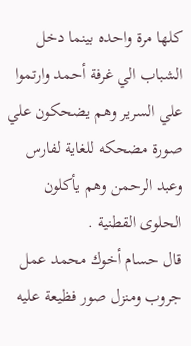كلها مرة واحده بينما دخل الشباب الي غرفة أحمد وارتموا علي السرير وهم يضحكون علي صورة مضحكه للغاية لفارس وعبد الرحمن وهم يأكلون الحلوى القطنية .
قال حسام أخوك محمد عمل جروب ومنزل صور فظيعة عليه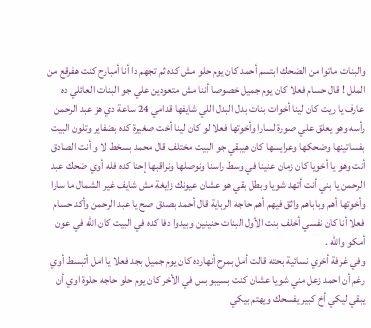والبنات ماتوا من الضحك ابتسم أحمد كان يوم حلو مش كده ثم تجهم دا أنا أمبارح كنت هفرقع من الملل ! قال حسام فعلا كان يوم جميل خصوصا أننا مش متعودين علي جو البنات العائلي ده عارف يا ريت كان لينا أخوات بنات بدل البدل اللي شايفها قدامي 24 ساعة دي هز عبد الرحمن رأسه وهو يعلق علي صورة لسارا وأخوتها فعلا لو كان لينا أخت صغيرة كده بضفاير وتلون البيت بفساتينها وضحكها وعرايسها كان هيبقي جو البيت مختلف قال محمد بسخط لا و أنت الصادق أنت وهو يا أخويا كان زمان عنينا في وسط راسنا ونوصلها ونراقبها إحنا كده فله أوي ضحك عبد الرحمن يا بني أنت أتهد شويا وبطل بقي هو عشان عيونك زايغة مش شايف غير الشمال ما سارا وأخوتها أهم وباباهم واثق فيهم أهم حاجه الرباية قال أحمد بصدق صح يا عبد الرحمن وأكد حسام فعلا أنا كان نفسي أخلف بنت الأول البنات حنينين وبيدوا دفا كده في البيت كان الله في عون أمكو والله .
وفي غرفة أخري نسائية بحته قالت أمل بمرح أنهارده كان يوم جميل بجد فعلا يا امل أتبسط أوي رغم أن احمد زعل مني شويا عشان كنت بسيبو بس في الأخر كان يوم حلو حاجه حلوة اوي أن يبقي ليكي أخ كبير يفسحك ويهتم بيكي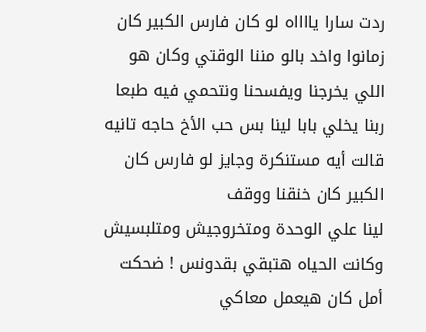ردت سارا يااااه لو كان فارس الكبير كان زمانوا واخد بالو مننا الوقتي وكان هو اللي يخرجنا ويفسحنا ونتحمي فيه طبعا ربنا يخلي بابا لينا بس حب الأخ حاجه تانيه قالت أيه مستنكرة وجايز لو فارس كان الكبير كان خنقنا ووقف
لينا علي الوحدة ومتخروجيش ومتلبسيش وكانت الحياه هتبقي بقدونس ! ضحكت أمل كان هيعمل معاكي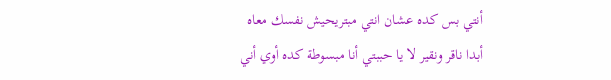أنتي بس كده عشان انتي مبتريحيش نفسك معاه أبدا ناقر ونقير لا يا حببتي أنا مبسوطة كده أوي أني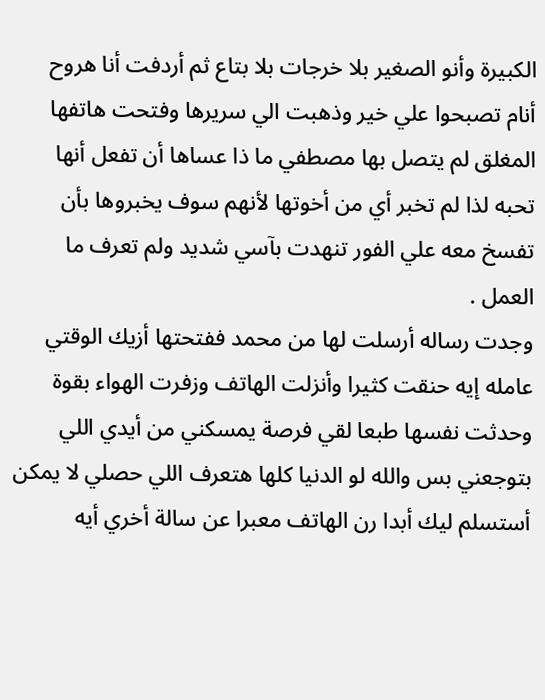الكبيرة وأنو الصغير بلا خرجات بلا بتاع ثم أردفت أنا هروح أنام تصبحوا علي خير وذهبت الي سريرها وفتحت هاتفها المغلق لم يتصل بها مصطفي ما ذا عساها أن تفعل أنها تحبه لذا لم تخبر أي من أخوتها لأنهم سوف يخبروها بأن تفسخ معه علي الفور تنهدت بآسي شديد ولم تعرف ما العمل .
وجدت رساله أرسلت لها من محمد ففتحتها أزيك الوقتي عامله إيه حنقت كثيرا وأنزلت الهاتف وزفرت الهواء بقوة وحدثت نفسها طبعا لقي فرصة يمسكني من أيدي اللي بتوجعني بس والله لو الدنيا كلها هتعرف اللي حصلي لا يمكن أستسلم ليك أبدا رن الهاتف معبرا عن سالة أخري أيه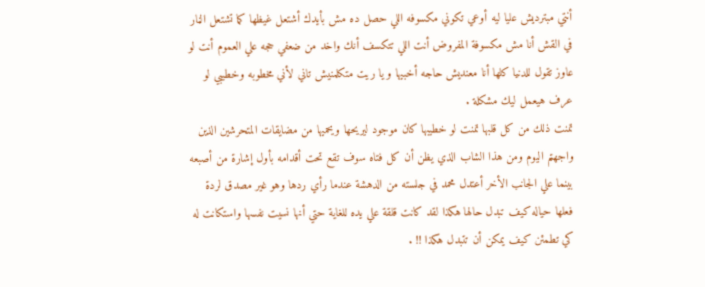أنتي مبترديش عليا ليه أوعي تكوني مكسوفه اللي حصل ده مش بأيدك أشتعل غيظها كما تشتعل الڼار في القش أنا مش مكسوفة المفروض أنت اللي تتكسف أنك واخد من ضعفي حجه علي العموم أنت لو عاوز تقول للدنيا كلها أنا معنديش حاجه أخبيها و يا ريت متكلمنيش تاني لأني مخطوبه وخطيبي لو عرف هيعمل ليك مشكلة .
تمنت ذلك من كل قلبها تمنت لو خطيبها كان موجود ليريحها ويحميها من مضايقات المتحرشين الذين واجهتم اليوم ومن هذا الشاب الذي يظن أن كل فتاه سوف تقع تحت أقدامه بأول إشارة من أصبعه بينما علي الجانب الأخر أعتدل محمد في جلسته من الدهشة عندما رأي ردها وهو غير مصدق لردة فعلها حياله كيف تبدل حالها هكذا لقد كانت قلقة علي يده للغاية حتي أنها نسيت نفسها واستكانت له كي تطمئن كيف يمكن أن تتبدل هكذا !! .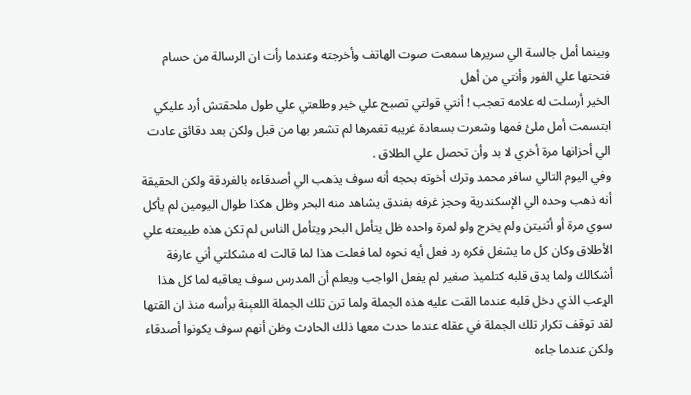وبينما أمل جالسة الي سريرها سمعت صوت الهاتف وأخرجته وعندما رأت ان الرسالة من حسام فتحتها علي الفور وأنتي من أهل
الخير أرسلت له علامه تعجب ! أنتي قولتي تصبح علي خير وطلعتي علي طول ملحقتش أرد عليكي ابتسمت أمل ملئ فمها وشعرت بسعادة غريبه تغمرها لم تشعر بها من قبل ولكن بعد دقائق عادت الي أحزانها مرة أخري لا بد وأن تحصل علي الطلاق .
وفي اليوم التالي سافر محمد وترك أخوته بحجه أنه سوف يذهب الي أصدقاءه بالغردقة ولكن الحقيقة أنه ذهب وحده الي الإسكندرية وحجز غرفه بفندق يشاهد منه البحر وظل هكذا طوال اليومين لم يأكل سوي مرة أو أثنيتن ولم يخرج ولو لمرة واحده ظل يتأمل البحر ويتأمل الناس لم تكن هذه طبيعته علي الأطلاق وكان كل ما يشغل فكره رد فعل أيه نحوه لما فعلت هذا لما قالت له مشكلتي أني عارفة أشكالك ولما يدق قلبه كتلميذ صغير لم يفعل الواجب ويعلم أن المدرس سوف يعاقبه لما كل هذا الړعب الذي دخل قلبه عندما القت عليه هذه الجملة ولما ترن تلك الجملة اللعېنة برأسه منذ ان القتها لقد توقف تكرار تلك الجملة في عقله عندما حدث معها ذلك الحاډث وظن أنهم سوف يكونوا أصدقاء ولكن عندما جاءه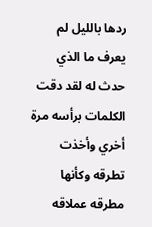ردها بالليل لم يعرف ما الذي حدث له لقد دقت الكلمات برأسه مرة أخري وأخذت تطرقه وكأنها مطرقه عملاقه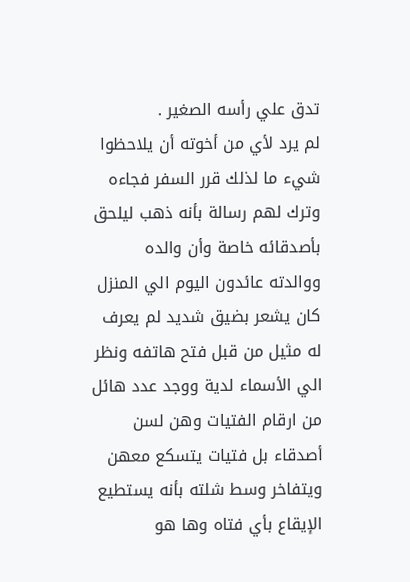تدق علي رأسه الصغير .
لم يرد لأي من أخوته أن يلاحظوا شيء ما لذلك قرر السفر فجاءه وترك لهم رسالة بأنه ذهب ليلحق بأصدقائه خاصة وأن والده ووالدته عائدون اليوم الي المنزل كان يشعر بضيق شديد لم يعرف له مثيل من قبل فتح هاتفه ونظر الي الأسماء لدية ووجد عدد هائل من ارقام الفتيات وهن لسن أصدقاء بل فتيات يتسكع معهن ويتفاخر وسط شلته بأنه يستطيع الإيقاع بأي فتاه وها هو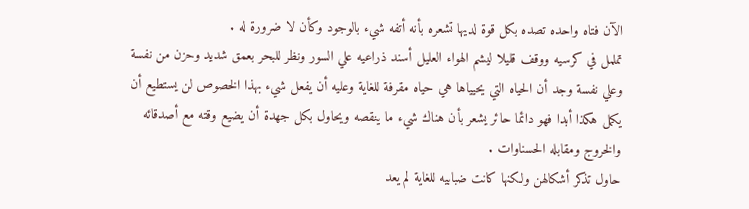الآن فتاه واحده تصده بكل قوة لديها تشعره بأنه أتفه شيء بالوجود وكأن لا ضرورة له .
تململ في كرسيه ووقف قليلا ليشم الهواء العليل أسند ذراعيه علي السور ونظر للبحر بعمق شديد وحزن من نفسة وعلي نفسة وجد أن الحياه التي يحيياها هي حياه مقرفة للغاية وعليه أن يفعل شيء بهذا الخصوص لن يستطيع أن يكمل هكذا أبدا فهو دائما حائر يشعر بأن هناك شيء ما ينقصه ويحاول بكل جهدة أن يضيع وقته مع أصدقائه والخروج ومقابله الحسناوات .
حاول تذكر أشكالهن ولكنها كانت ضبابيه للغاية لم يعد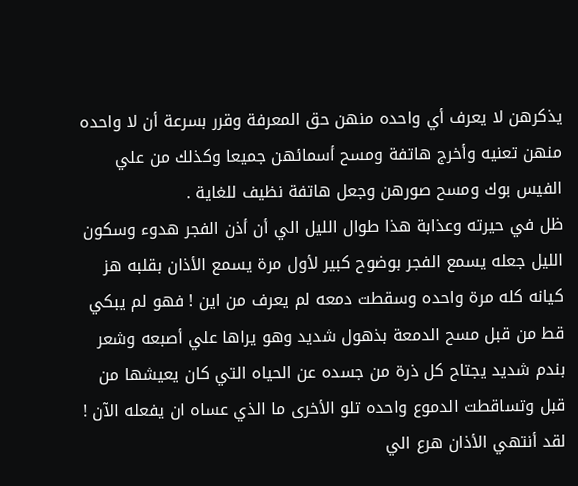يذكرهن لا يعرف أي واحده منهن حق المعرفة وقرر بسرعة أن لا واحده منهن تعنيه وأخرج هاتفة ومسح أسمائهن جميعا وكذلك من علي الفيس بوك ومسح صورهن وجعل هاتفة نظيف للغاية .
ظل في حيرته وعذابة هذا طوال الليل الي أن أذن الفجر هدوء وسكون الليل جعله يسمع الفجر بوضوح كبير لأول مرة يسمع الأذان بقلبه هز كيانه كله مرة واحده وسقطت دمعه لم يعرف من اين ! فهو لم يبكي قط من قبل مسح الدمعة بذهول شديد وهو يراها علي أصبعه وشعر بندم شديد يجتاح كل ذرة من جسده عن الحياه التي كان يعيشها من قبل وتساقطت الدموع واحده تلو الأخرى ما الذي عساه ان يفعله الآن ! لقد أنتهي الأذان هرع الي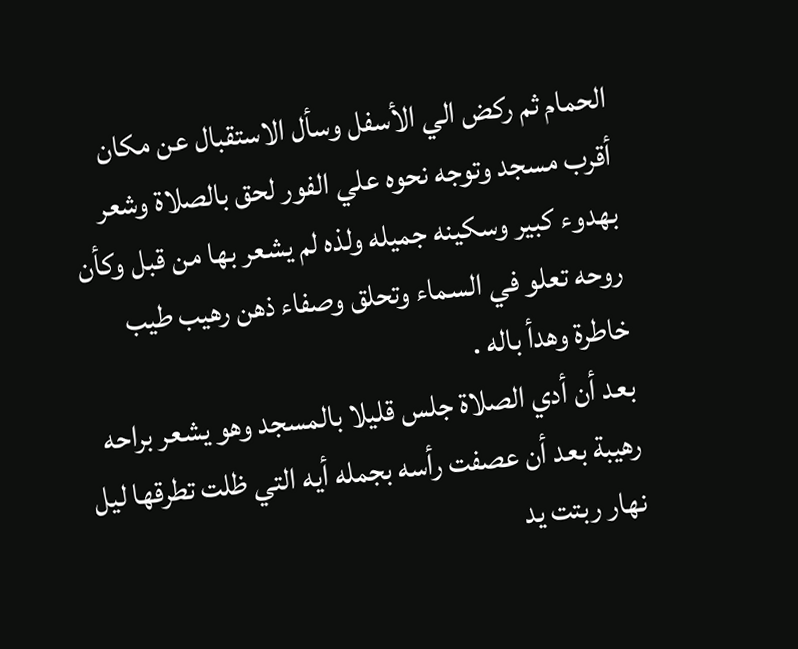الحمام ثم ركض الي الأسفل وسأل الاستقبال عن مكان أقرب مسجد وتوجه نحوه علي الفور لحق بالصلاة وشعر بهدوء كبير وسکينه جميله ولذه لم يشعر بها من قبل وكأن روحه تعلو في السماء وتحلق وصفاء ذهن رهيب طيب خاطرة وهدأ باله .
بعد أن أدي الصلاة جلس قليلا بالمسجد وهو يشعر براحه رهيبة بعد أن عصفت رأسه بجمله أيه التي ظلت تطرقها ليل نهار ربتت يد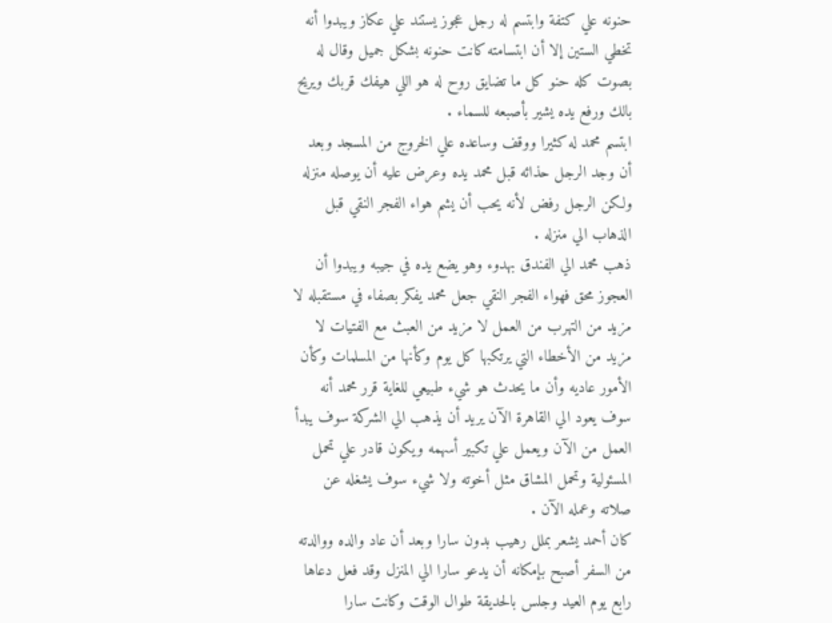حنونه علي كتفة وابتسم له رجل عجوز يستند علي عكاز ويبدوا أنه تخطي الستين إلا أن ابتسامته كانت حنونه بشكل جميل وقال له بصوت كله حنو كل ما تضايق روح له هو اللي هيفك قربك ويريح بالك ورفع يده يشير بأصبعه للسماء .
ابتسم محمد له كثيرا ووقف وساعده علي الخروج من المسجد وبعد أن وجد الرجل حذائه قبل محمد يده وعرض عليه أن يوصله منزله ولكن الرجل رفض لأنه يحب أن يشم هواء الفجر النقي قبل الذهاب الي منزله .
ذهب محمد الي الفندق بهدوء وهو يضع يده في جيبه ويبدوا أن العجوز محق فهواء الفجر النقي جعل محمد يفكر بصفاء في مستقبله لا مزيد من التهرب من العمل لا مزيد من العبث مع الفتيات لا مزيد من الأخطاء التي يرتكبها كل يوم وكأنها من المسلمات وكأن الأمور عاديه وأن ما يحدث هو شيء طبيعي للغاية قرر محمد أنه سوف يعود الي القاهرة الآن يريد أن يذهب الي الشركة سوف يبدأ العمل من الآن ويعمل علي تكبير أسهمه ويكون قادر علي تحمل المسئولية وتحمل المشاق مثل أخوته ولا شيء سوف يشغله عن صلاته وعمله الآن .
كان أحمد يشعر بملل رهيب بدون سارا وبعد أن عاد والده ووالدته من السفر أصبح بإمكانه أن يدعو سارا الي المنزل وقد فعل دعاها رابع يوم العيد وجلس بالحديقة طوال الوقت وكانت سارا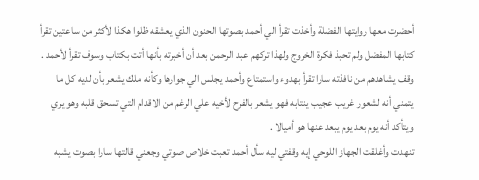أحضرت معها روايتها الفضلة وأخذت تقرأ الي أحمد بصوتها الحنون الذي يعشقه ظلوا هكذا لأكثر من ساعتين تقرأ كتابها المفضل ولم تحبذ فكرة الخروج ولهذا تركهم عبد الرحمن بعد أن أخبرته بأنها أتت بكتاب وسوف تقرأ لأحمد .
وقف يشاهدهم من نافذته سارا تقرأ بهدوء واستمتاع وأحمد يجلس الي جوارها وكأنه ملك يشعر بأن لديه كل ما يتمني أنه لشعور غريب عجيب ينتابه فهو يشعر بالفرح لأخيه علي الرغم من الاقدام التي تسحق قلبه وهو يري ويتأكد أنه يوم بعد يوم يبعد عنها هو أميالا .
تنهدت وأغلقت الجهاز اللوحي إيه وقفتي ليه سأل أحمد تعبت خلاص صوتي وجعني قالتها سارا بصوت يشبه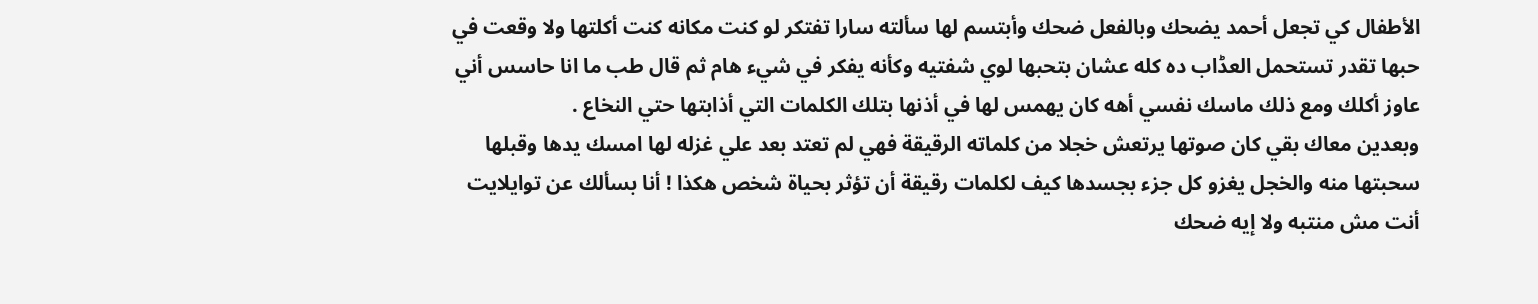الأطفال كي تجعل أحمد يضحك وبالفعل ضحك وأبتسم لها سألته سارا تفتكر لو كنت مكانه كنت أكلتها ولا وقعت في حبها تقدر تستحمل العڈاب ده كله عشان بتحبها لوي شفتيه وكأنه يفكر في شيء هام ثم قال طب ما انا حاسس أني عاوز أكلك ومع ذلك ماسك نفسي أهه كان يهمس لها في أذنها بتلك الكلمات التي أذابتها حتي النخاع .
وبعدين معاك بقي كان صوتها يرتعش خجلا من كلماته الرقيقة فهي لم تعتد بعد علي غزله لها امسك يدها وقبلها سحبتها منه والخجل يغزو كل جزء بجسدها كيف لكلمات رقيقة أن تؤثر بحياة شخص هكذا ! أنا بسألك عن توايلايت أنت مش منتبه ولا إيه ضحك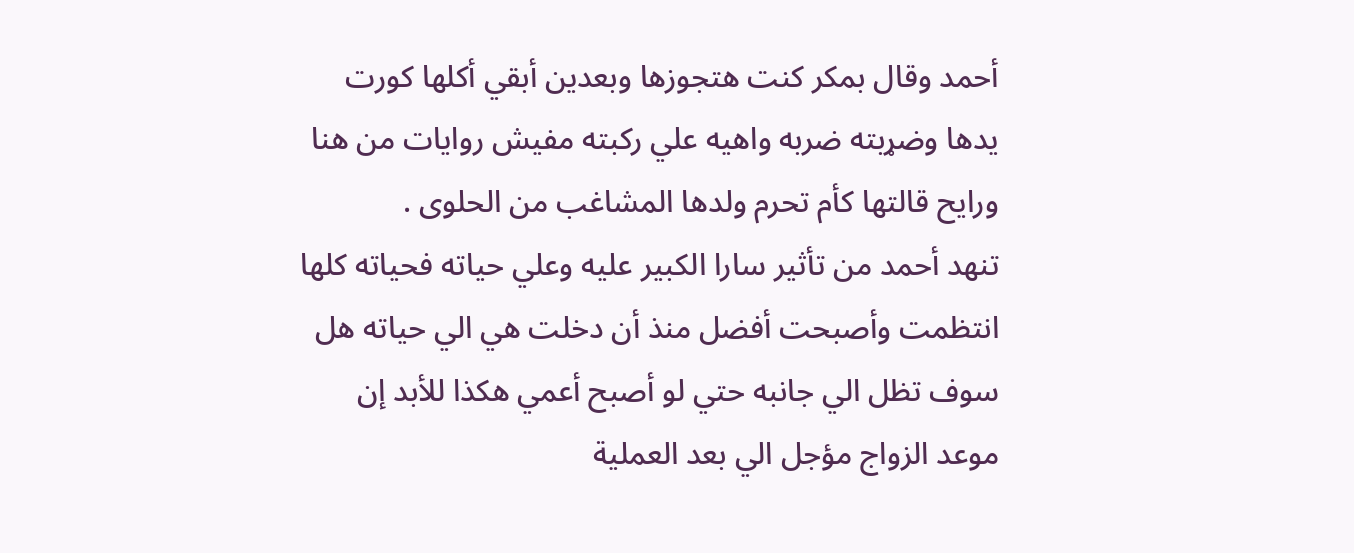أحمد وقال بمكر كنت هتجوزها وبعدين أبقي أكلها كورت يدها وضړبته ضربه واهيه علي ركبته مفيش روايات من هنا ورايح قالتها كأم تحرم ولدها المشاغب من الحلوى .
تنهد أحمد من تأثير سارا الكبير عليه وعلي حياته فحياته كلها انتظمت وأصبحت أفضل منذ أن دخلت هي الي حياته هل سوف تظل الي جانبه حتي لو أصبح أعمي هكذا للأبد إن موعد الزواج مؤجل الي بعد العملية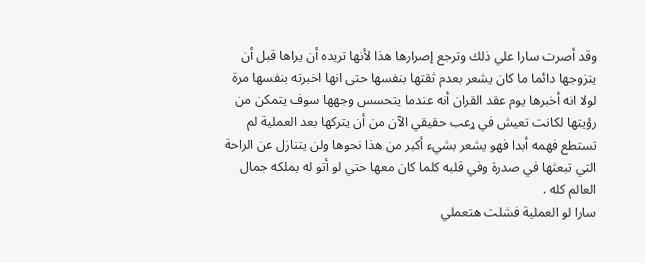وقد أصرت سارا علي ذلك وترجع إصرارها هذا لأنها تريده أن يراها قبل أن يتزوجها دائما ما كان يشعر بعدم ثقتها بنفسها حتى انها اخبرته بنفسها مرة لولا انه أخبرها يوم عقد القران أنه عندما يتحسس وجهها سوف يتمكن من رؤيتها لكانت تعيش في ړعب حقيقي الآن من أن يتركها بعد العملية لم تستطع فهمه أبدا فهو يشعر بشيء أكبر من هذا نحوها ولن يتنازل عن الراحة التي تبعثها في صدرة وفي قلبه كلما كان معها حتي لو أتو له بملكه جمال العالم كله .
سارا لو العملية فشلت هتعملي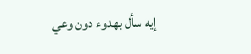إيه سأل بهدوء دون وعي